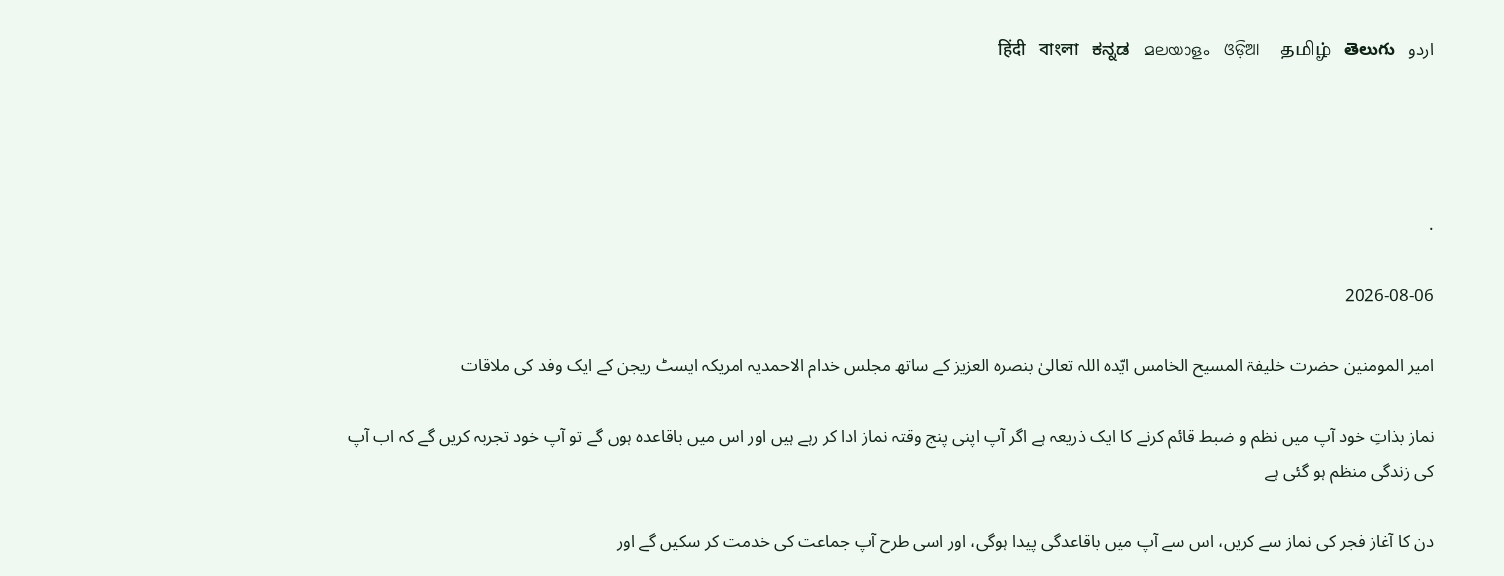اردو   हिंदी   বাংলা   ಕನ್ನಡ   മലയാളം   ଓଡ଼ିଆ   தமிழ்   తెలుగు




.

2026-08-06

امیر المومنین حضرت خلیفۃ المسیح الخامس ایّدہ اللہ تعالیٰ بنصرہ العزیز کے ساتھ مجلس خدام الاحمدیہ امریکہ ایسٹ ریجن کے ایک وفد کی ملاقات

نماز بذاتِ خود آپ میں نظم و ضبط قائم کرنے کا ایک ذریعہ ہے اگر آپ اپنی پنج وقتہ نماز ادا کر رہے ہیں اور اس میں باقاعدہ ہوں گے تو آپ خود تجربہ کریں گے کہ اب آپ کی زندگی منظم ہو گئی ہے

دن کا آغاز فجر کی نماز سے کریں، اس سے آپ میں باقاعدگی پیدا ہوگی، اور اسی طرح آپ جماعت کی خدمت کر سکیں گے اور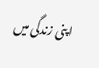اپنی زندگی میں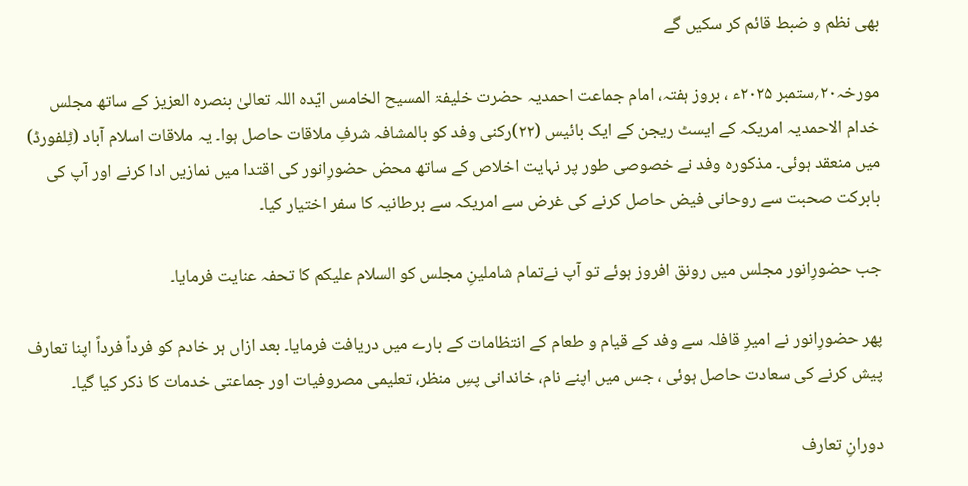بھی نظم و ضبط قائم کر سکیں گے

مورخہ٢٠؍ستمبر ۲۰۲۵ء ، بروز ہفتہ، امام جماعت احمدیہ حضرت خلیفۃ المسیح الخامس ایّدہ اللہ تعالیٰ بنصرہ العزیز کے ساتھ مجلس خدام الاحمدیہ امریکہ کے ایسٹ ریجن کے ایک بائیس (٢٢)رکنی وفد کو بالمشافہ شرفِ ملاقات حاصل ہوا۔ یہ ملاقات اسلام آباد (ٹِلفورڈ) میں منعقد ہوئی۔ مذکورہ وفد نے خصوصی طور پر نہایت اخلاص کے ساتھ محض حضورِانور کی اقتدا میں نمازیں ادا کرنے اور آپ کی بابرکت صحبت سے روحانی فیض حاصل کرنے کی غرض سے امریکہ سے برطانیہ کا سفر اختیار کیا۔

جب حضورِانور مجلس میں رونق افروز ہوئے تو آپ نےتمام شاملینِ مجلس کو السلام علیکم کا تحفہ عنایت فرمایا۔

پھر حضورِانور نے امیرِ قافلہ سے وفد کے قیام و طعام کے انتظامات کے بارے میں دریافت فرمایا۔ بعد ازاں ہر خادم کو فرداً فرداً اپنا تعارف پیش کرنے کی سعادت حاصل ہوئی ، جس میں اپنے نام، خاندانی پسِ منظر، تعلیمی مصروفیات اور جماعتی خدمات کا ذکر کیا گیا۔

دورانِ تعارف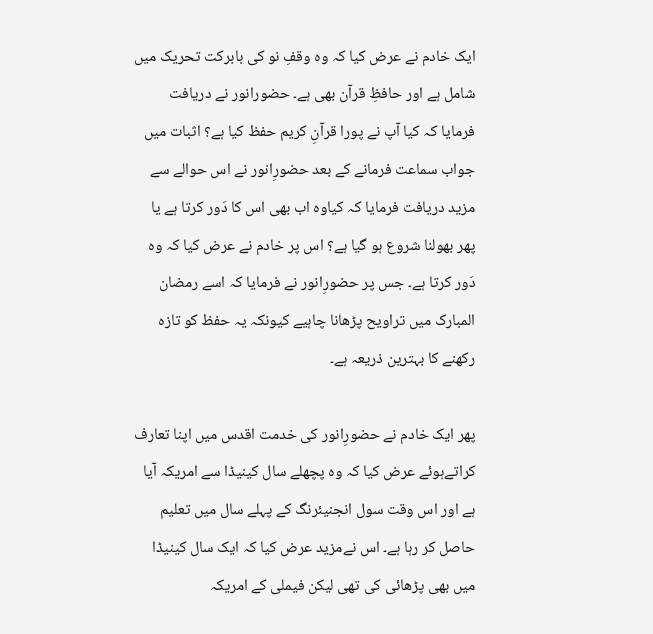ایک خادم نے عرض کیا کہ وہ وقفِ نو کی بابرکت تحریک میں شامل ہے اور حافظِ قرآن بھی ہے۔ حضورانور نے دریافت فرمایا کہ کیا آپ نے پورا قرآنِ کریم حفظ کیا ہے؟ اثبات میں جواب سماعت فرمانے کے بعد حضورِانور نے اس حوالے سے مزید دریافت فرمایا کہ کیاوہ اب بھی اس کا دَور کرتا ہے یا پھر بھولنا شروع ہو گیا ہے؟ اس پر خادم نے عرض کیا کہ وہ دَور کرتا ہے۔ جس پر حضورِانور نے فرمایا کہ اسے رمضان المبارک میں تراویح پڑھانا چاہیے کیونکہ یہ حفظ کو تازہ رکھنے کا بہترین ذریعہ ہے۔

پھر ایک خادم نے حضورِانور کی خدمت اقدس میں اپنا تعارف کراتےہوئے عرض کیا کہ وہ پچھلے سال کینیڈا سے امریکہ آیا ہے اور اس وقت سول انجنیئرنگ کے پہلے سال میں تعلیم حاصل کر رہا ہے۔ اس نےمزید عرض کیا کہ ایک سال کینیڈا میں بھی پڑھائی کی تھی لیکن فیملی کے امریکہ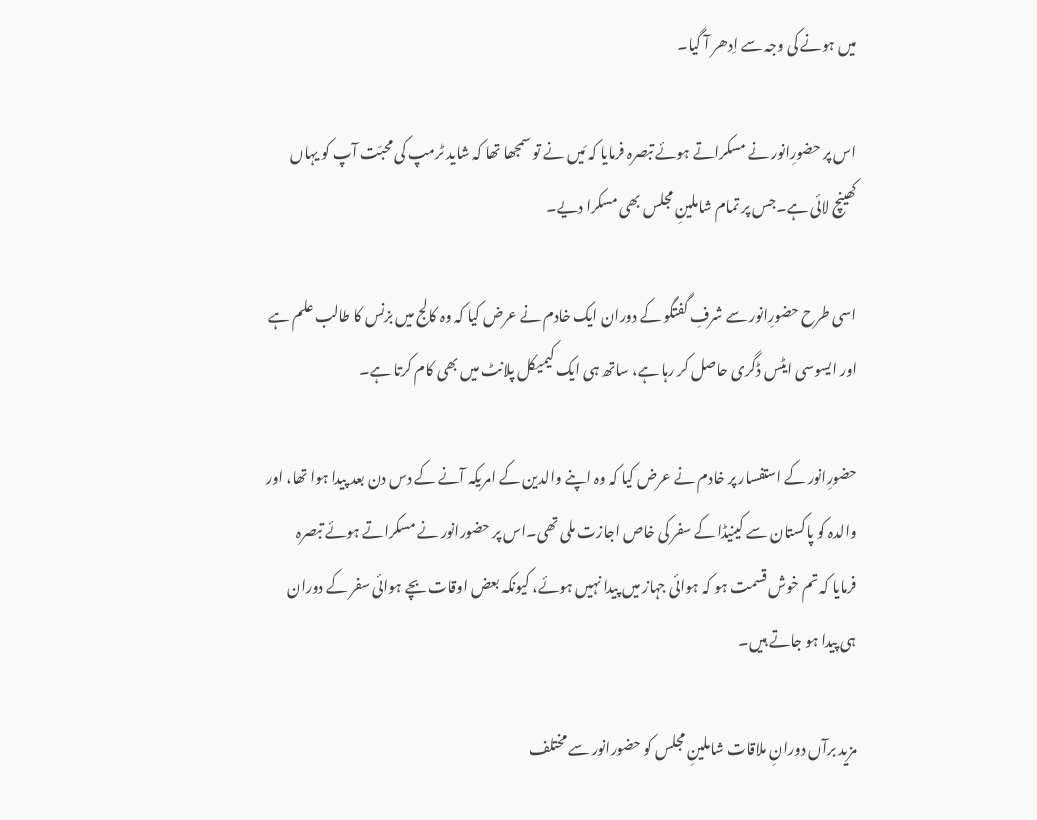میں ہونے کی وجہ سے اِدھر آ گیا۔

اس پر حضورِانور نے مسکراتے ہوئے تبصرہ فرمایا کہ مَیں نے تو سمجھا تھا کہ شاید ٹرمپ کی محبّت آپ کو یہاں کھینچ لائی ہے۔جس پر تمام شاملینِ مجلس بھی مسکرا دیے۔

اسی طرح حضورِانور سے شرفِ گفتگو کے دوران ایک خادم نے عرض کیا کہ وہ کالج میں بزنس کا طالب علم ہے اور ایسوسی ایٹس ڈگری حاصل کر رہا ہے، ساتھ ہی ایک کیمیکل پلانٹ میں بھی کام کرتا ہے۔

حضورِانور کے استفسار پر خادم نے عرض کیا کہ وہ اپنے والدین کے امریکہ آنے کے دس دن بعد پیدا ہوا تھا، اور والدہ کو پاکستان سے کینیڈا کے سفر کی خاص اجازت ملی تھی۔اس پر حضورانور نے مسکراتے ہوئے تبصرہ فرمایا کہ تم خوش قسمت ہو کہ ہوائی جہاز میں پیدا نہیں ہوئے، کیونکہ بعض اوقات بچے ہوائی سفر کے دوران ہی پیدا ہو جاتے ہیں۔

مزید برآں دورانِ ملاقات شاملینِ مجلس کو حضورانور سے مختلف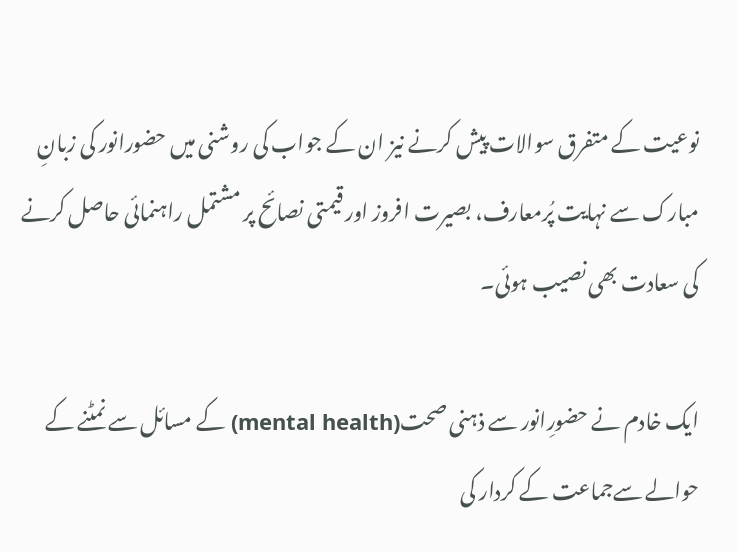نوعیت کے متفرق سوالات پیش کرنے نیز ان کے جواب کی روشنی میں حضورانور کی زبانِ مبارک سے نہایت پُرمعارف، بصیرت افروز اور قیمتی نصائح پر مشتمل راہنمائی حاصل کرنے کی سعادت بھی نصیب ہوئی۔

ایک خادم نے حضورِانور سے ذہنی صحت(mental health) کے مسائل سے نمٹنے کے حوالے سےجماعت کے کردار کی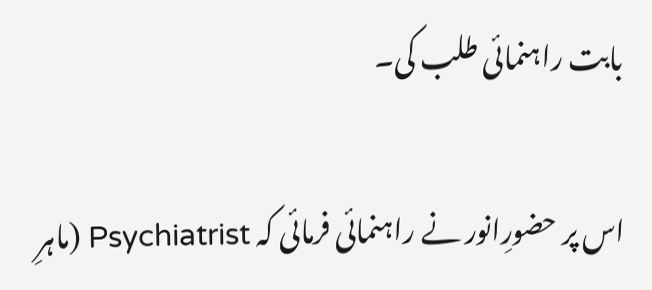بابت راہنمائی طلب کی۔

اس پر حضورِانور نے راہنمائی فرمائی کہ Psychiatrist (ماہرِ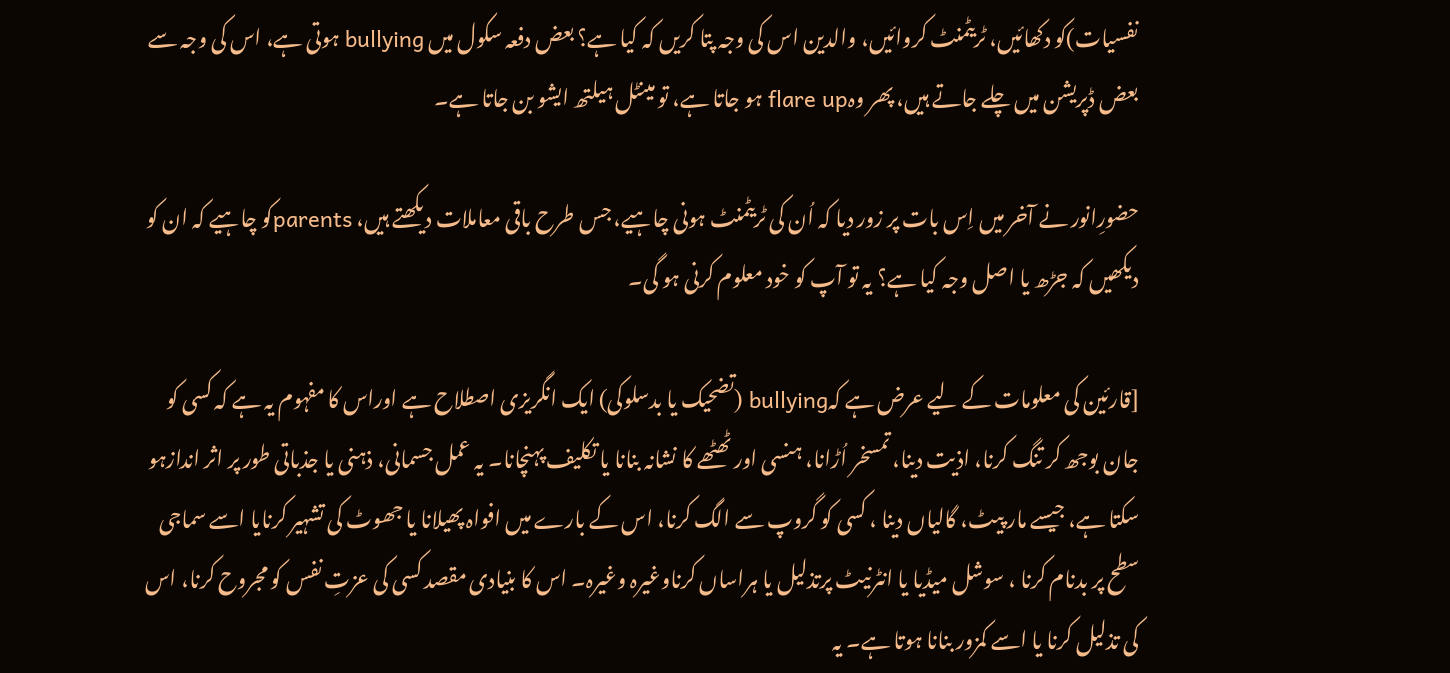نفسیات)کو دکھائیں، ٹریٹمنٹ کروائیں، والدین اس کی وجہ پتا کریں کہ کیا ہے؟ بعض دفعہ سکول میں bullying ہوتی ہے، اس کی وجہ سے بعض ڈپریشن میں چلے جاتے ہیں، پھر وہflare up ہو جاتا ہے، تو مینٹل ہیلتھ ایشو بن جاتا ہے۔

حضورِانور نے آخر میں اِس بات پر زور دیا کہ اُن کی ٹریٹمنٹ ہونی چاہیے، جس طرح باقی معاملات دیکھتے ہیں، parentsکو چاہیے کہ ان کو دیکھیں کہ جڑھ یا اصل وجہ کیا ہے؟ یہ تو آپ کو خود معلوم کرنی ہو گی۔

[قارئین کی معلومات کے لیے عرض ہے کہbullying (تضحیک یا بدسلوکی) ایک انگریزی اصطلاح ہے اوراس کا مفہوم یہ ہے کہ کسی کو جان بوجھ کر تنگ کرنا، اذیت دینا، تمسخر اُڑانا، ہنسی اور ٹھٹھے کا نشانہ بنانا یا تکلیف پہنچانا۔ یہ عمل جسمانی، ذہنی یا جذباتی طور پر اثر اندازہو سکتا ہے، جیسے مار پیٹ، گالیاں دینا ، کسی کو گروپ سے الگ کرنا، اس کے بارے میں افواہ پھیلانا یا جھوٹ کی تشہیر کرنایا اسے سماجی سطح پر بدنام کرنا ، سوشل میڈیا یا انٹرنیٹ پرتذلیل یا ہراساں کرناوغیرہ وغیرہ۔ اس کا بنیادی مقصد کسی کی عزتِ نفس کو مجروح کرنا، اس کی تذلیل کرنا یا اسے کمزور بنانا ہوتا ہے۔ یہ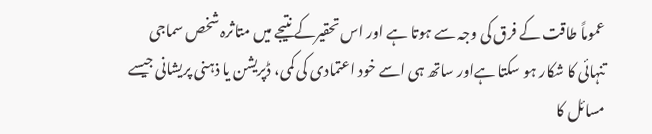عموماً طاقت کے فرق کی وجہ سے ہوتا ہے اور اس تحقیرکے نتیجے میں متاثرہ شخص سماجی تنہائی کا شکار ہو سکتا ہےاور ساتھ ہی اسے خود اعتمادی کی کمی، ڈپریشن یا ذہنی پریشانی جیسے مسائل کا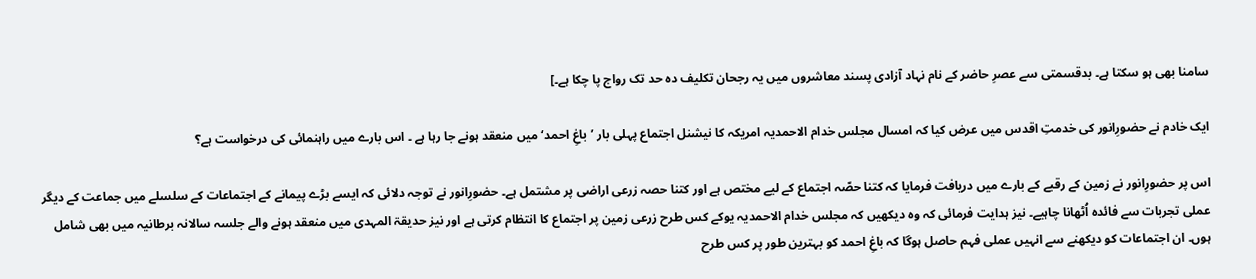سامنا بھی ہو سکتا ہے۔ بدقسمتی سے عصرِ حاضر کے نام نہاد آزادی پسند معاشروں میں یہ رجحان تکلیف دہ حد تک رواج پا چکا ہے۔]

ایک خادم نے حضورِانور کی خدمتِ اقدس میں عرض کیا کہ امسال مجلس خدام الاحمدیہ امریکہ کا نیشنل اجتماع پہلی بار ’باغِ احمد‘ میں منعقد ہونے جا رہا ہے ۔ اس بارے میں راہنمائی کی درخواست ہے؟

اس پر حضورِانور نے زمین کے رقبے کے بارے میں دریافت فرمایا کہ کتنا حصّہ اجتماع کے لیے مختص ہے اور کتنا حصہ زرعی اراضی پر مشتمل ہے۔ حضورِانور نے توجہ دلائی کہ ایسے بڑے پیمانے کے اجتماعات کے سلسلے میں جماعت کے دیگر عملی تجربات سے فائدہ اُٹھانا چاہیے۔ نیز ہدایت فرمائی کہ وہ دیکھیں کہ مجلس خدام الاحمدیہ یوکے کس طرح زرعی زمین پر اجتماع کا انتظام کرتی ہے اور نیز حدیقۃ المہدی میں منعقد ہونے والے جلسہ سالانہ برطانیہ میں بھی شامل ہوں۔ ان اجتماعات کو دیکھنے سے انہیں عملی فہم حاصل ہوگا کہ باغِ احمد کو بہترین طور پر کس طرح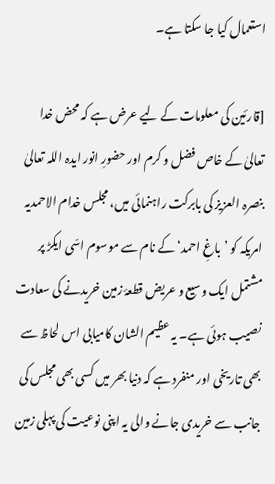استعمال کیا جا سکتا ہے۔

[قارئین کی معلومات کے لیے عرض ہے کہ محض خدا تعالیٰ کے خاص فضل و کرم اور حضورِ انور ایدہ اللہ تعالیٰ بنصرہ العزیز کی بابرکت راہنمائی میں، مجلس خدام الاحمدیہ امریکہ کو ’باغِ احمد‘ کے نام سے موسوم اسّی ایکڑ پر مشتمل ایک وسیع و عریض قطعۂ زمین خریدنے کی سعادت نصیب ہوئی ہے۔ یہ عظیم الشان کامیابی اس لحاظ سے بھی تاریخی اور منفرد ہے کہ دنیا بھر میں کسی بھی مجلس کی جانب سے خریدی جانے والی یہ اپنی نوعیت کی پہلی زمین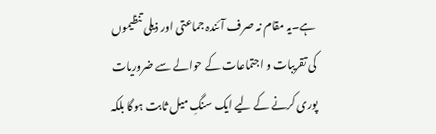ہے۔یہ مقام نہ صرف آئندہ جماعتی اور ذیلی تنظیموں کی تقریبات و اجتماعات کے حوالے سے ضروریات پوری کرنے کے لیے ایک سنگِ میل ثابت ہوگا بلکہ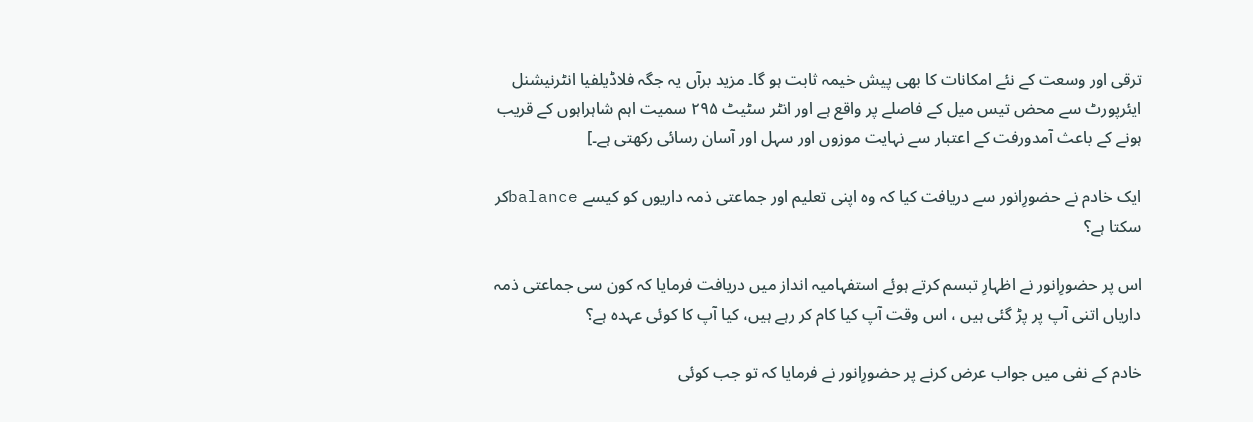ترقی اور وسعت کے نئے امکانات کا بھی پیش خیمہ ثابت ہو گا۔ مزید برآں یہ جگہ فلاڈیلفیا انٹرنیشنل ایئرپورٹ سے محض تیس میل کے فاصلے پر واقع ہے اور انٹر سٹیٹ ۲۹۵ سمیت اہم شاہراہوں کے قریب ہونے کے باعث آمدورفت کے اعتبار سے نہایت موزوں اور سہل اور آسان رسائی رکھتی ہے۔]

ایک خادم نے حضورِانور سے دریافت کیا کہ وہ اپنی تعلیم اور جماعتی ذمہ داریوں کو کیسے balanceکر سکتا ہے؟

اس پر حضورِانور نے اظہارِ تبسم کرتے ہوئے استفہامیہ انداز میں دریافت فرمایا کہ کون سی جماعتی ذمہ داریاں اتنی آپ پر پڑ گئی ہیں ، اس وقت آپ کیا کام کر رہے ہیں، کیا آپ کا کوئی عہدہ ہے؟

خادم کے نفی میں جواب عرض کرنے پر حضورِانور نے فرمایا کہ تو جب کوئی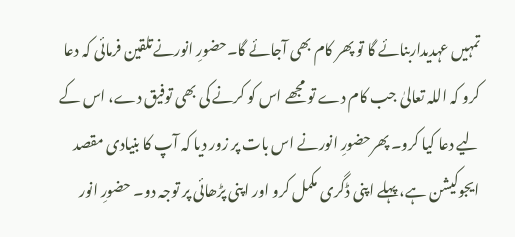تمہیں عہدیداربنائے گا تو پھر کام بھی آجائے گا۔حضورِ انورنےتلقین فرمائی کہ دعا کرو کہ اللہ تعالیٰ جب کام دے تو مجھے اس کو کرنے کی بھی توفیق دے، اس کے لیے دعا کیا کرو۔ پھرحضورِ انورنے اس بات پر زور دیا کہ آپ کا بنیادی مقصد ایجوکیشن ہے، پہلے اپنی ڈگری مکمل کرو اور اپنی پڑھائی پر توجہ دو۔ حضورِ انور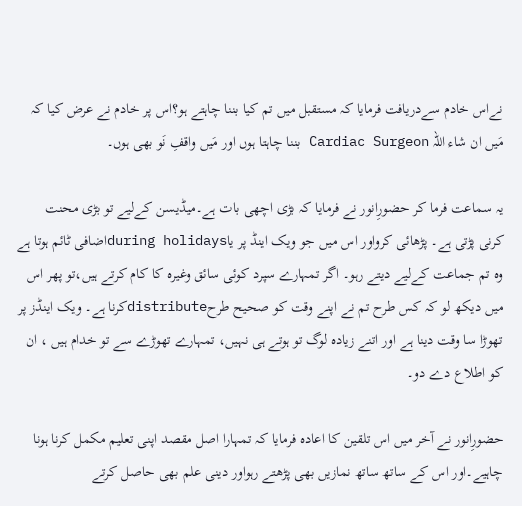نےاس خادم سےدریافت فرمایا کہ مستقبل میں تم کیا بننا چاہتے ہو؟اس پر خادم نے عرض کیا کہ مَیں ان شاء اللہ Cardiac Surgeon بننا چاہتا ہوں اور مَیں واقفِ نَو بھی ہوں۔

یہ سماعت فرما کر حضورِانور نے فرمایا کہ بڑی اچھی بات ہے۔میڈیسن کےلیے تو بڑی محنت کرنی پڑتی ہے۔ پڑھائی کرواور اس میں جو ویک اینڈ پر یاduring holidaysاضافی ٹائم ہوتا ہے وہ تم جماعت کےلیے دیتے رہو۔ اگر تمہارے سپرد کوئی سائق وغیرہ کا کام کرتے ہیں،تو پھر اس میں دیکھ لو کہ کس طرح تم نے اپنے وقت کو صحیح طرحdistributeکرنا ہے۔ ویک اینڈز پر تھوڑا سا وقت دینا ہے اور اتنے زیادہ لوگ تو ہوتے ہی نہیں، تمہارے تھوڑے سے تو خدام ہیں ، ان کو اطلاع دے دو۔

حضورِانور نے آخر میں اس تلقین کا اعادہ فرمایا کہ تمہارا اصل مقصد اپنی تعلیم مکمل کرنا ہونا چاہیے۔اور اس کے ساتھ ساتھ نمازیں بھی پڑھتے رہواور دینی علم بھی حاصل کرتے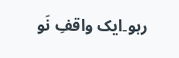رہو۔ایک واقفِ نَو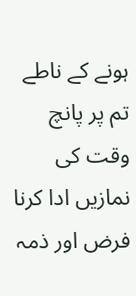ہونے کے ناطے تم پر پانچ وقت کی نمازیں ادا کرنا فرض اور ذمہ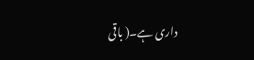داری ہے۔( باقی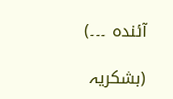آئندہ ۔۔۔)

(بشکریہ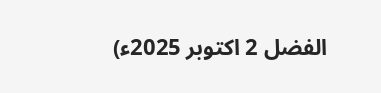الفضل 2 اکتوبر 2025ء)